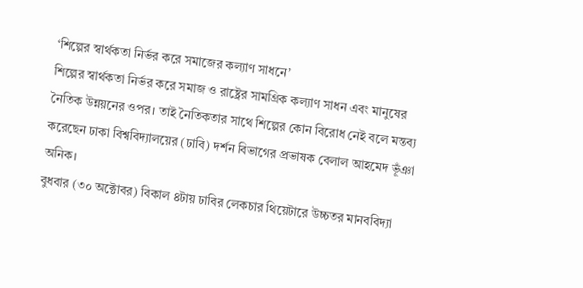‘শিল্পের স্বার্থকতা নির্ভর করে সমাজের কল্যাণ সাধনে’
শিল্পের স্বার্থকতা নির্ভর করে সমাজ ও রাষ্ট্রের সামগ্রিক কল্যাণ সাধন এবং মানুষের নৈতিক উন্নয়নের ওপর। তাই নৈতিকতার সাথে শিল্পের কোন বিরোধ নেই বলে মন্তব্য করেছেন ঢাকা বিশ্ববিদ্যালয়ের (ঢাবি) দর্শন বিভাগের প্রভাষক বেলাল আহমেদ ভূঁঞা অনিক।
বুধবার (৩০ অক্টোবর) বিকাল ৪টায় ঢাবির লেকচার থিয়েটারে উচ্চতর মানববিদ্যা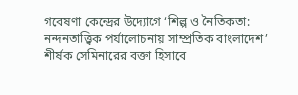গবেষণা কেন্দ্রের উদ্যোগে ‘শিল্প ও নৈতিকতা: নন্দনতাত্ত্বিক পর্যালোচনায় সাম্প্রতিক বাংলাদেশ’ শীর্ষক সেমিনারের বক্তা হিসাবে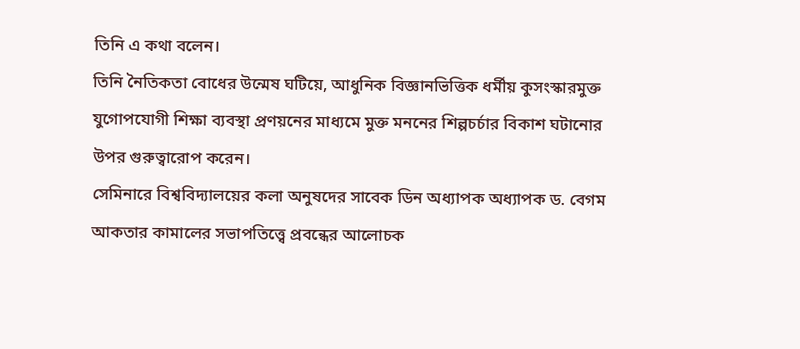তিনি এ কথা বলেন।
তিনি নৈতিকতা বোধের উন্মেষ ঘটিয়ে, আধুনিক বিজ্ঞানভিত্তিক ধর্মীয় কুসংস্কারমুক্ত যুগোপযোগী শিক্ষা ব্যবস্থা প্রণয়নের মাধ্যমে মুক্ত মননের শিল্পচর্চার বিকাশ ঘটানোর উপর গুরুত্বারোপ করেন।
সেমিনারে বিশ্ববিদ্যালয়ের কলা অনুষদের সাবেক ডিন অধ্যাপক অধ্যাপক ড. বেগম আকতার কামালের সভাপতিত্ত্বে প্রবন্ধের আলোচক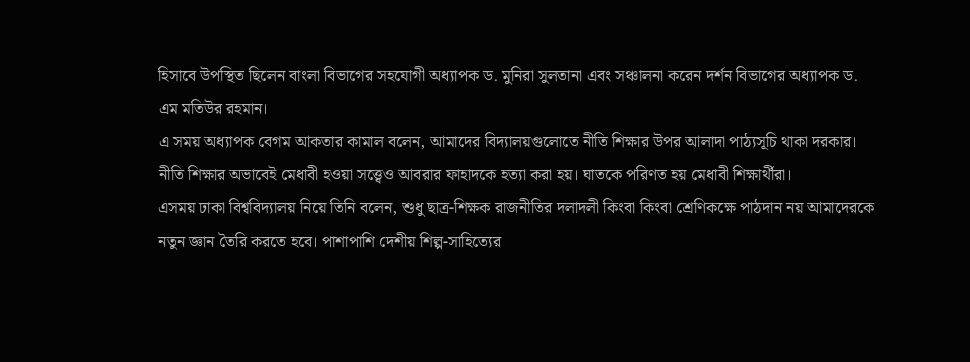হিসাবে উপস্থিত ছিলেন বাংলা বিভাগের সহযোগী অধ্যাপক ড. মুনিরা সুলতানা এবং সঞ্চালনা করেন দর্শন বিভাগের অধ্যাপক ড. এম মতিউর রহমান।
এ সময় অধ্যাপক বেগম আকতার কামাল বলেন, আমাদের বিদ্যালয়গুলোতে নীতি শিক্ষার উপর আলাদা পাঠ্যসূচি থাকা দরকার। নীতি শিক্ষার অভাবেই মেধাবী হওয়া সত্ত্বেও আবরার ফাহাদকে হত্যা করা হয়। ঘাতকে পরিণত হয় মেধাবী শিক্ষার্থীরা।
এসময় ঢাকা বিশ্ববিদ্যালয় নিয়ে তিনি বলেন, শুধু ছাত্র-শিক্ষক রাজনীতির দলাদলী কিংবা কিংবা শ্রেণিকক্ষে পাঠদান নয় আমাদেরকে নতুন জ্ঞান তৈরি করতে হবে। পাশাপাশি দেশীয় শিল্প-সাহিত্যের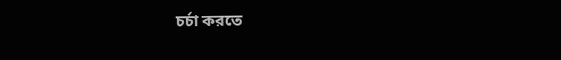চর্চা করতে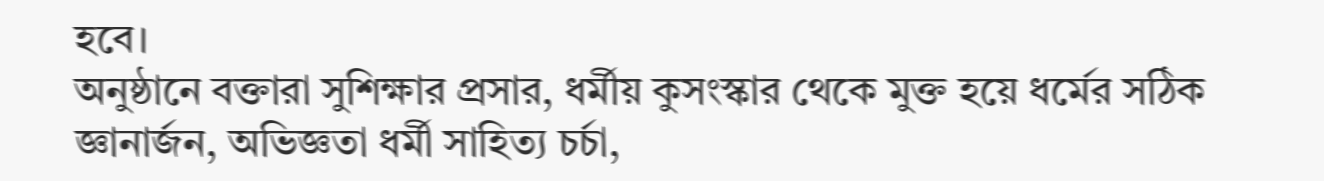হবে।
অনুষ্ঠানে বক্তারা সুশিক্ষার প্রসার, ধর্মীয় কুসংস্কার থেকে মুক্ত হয়ে ধর্মের সঠিক জ্ঞানার্জন, অভিজ্ঞতা ধর্মী সাহিত্য চর্চা,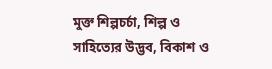মুক্ত শিল্পচর্চা, শিল্প ও সাহিত্যের উদ্ভব, বিকাশ ও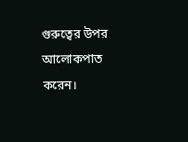গুরুত্বের উপর আলোকপাত করেন।